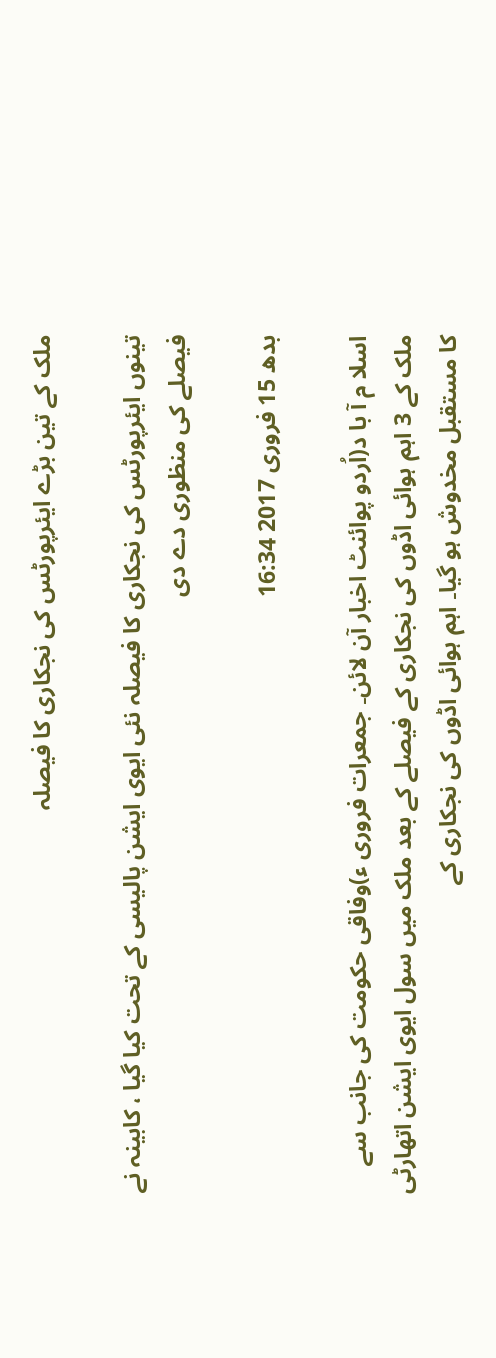ملک کے تین بڑے ایئرپورٹس کی نجکاری کا فیصلہ

تینوں ایئرپورٹس کی نجکاری کا فیصلہ نئی ایوی ایشن پالیسی کے تحت کیا گیا ، کابینہ نے فیصلے کی منظوری دے دی

بدھ 15 فروری 2017 16:34

اسلا م آ با د(اُردو پوائنٹ اخبار آن لائن۔ جمعرات فروری ء)وفاقی حکومت کی جانب سے ملک کے 3 اہم ہوائی اڈوں کی نجکاری کے فیصلے کے بعد ملک میں سول ایوی ایشن اتھارٹی کا مستقبل مخدوش ہو گیا۔ اہم ہوائی اڈوں کی نجکاری کے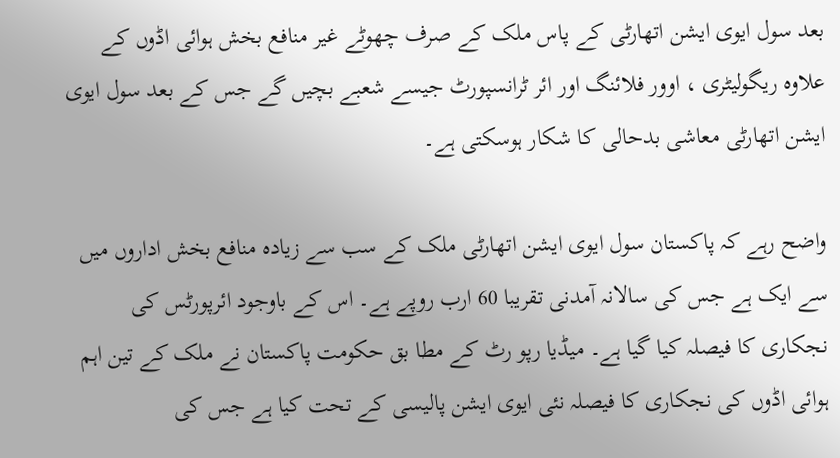بعد سول ایوی ایشن اتھارٹی کے پاس ملک کے صرف چھوٹے غیر منافع بخش ہوائی اڈوں کے علاوہ ریگولیٹری ، اوور فلائنگ اور ائر ٹرانسپورٹ جیسے شعبے بچیں گے جس کے بعد سول ایوی ایشن اتھارٹی معاشی بدحالی کا شکار ہوسکتی ہے۔

واضح رہے کہ پاکستان سول ایوی ایشن اتھارٹی ملک کے سب سے زیادہ منافع بخش اداروں میں سے ایک ہے جس کی سالانہ آمدنی تقریبا 60 ارب روپے ہے۔ اس کے باوجود ائرپورٹس کی نجکاری کا فیصلہ کیا گیا ہے۔ میڈیا رپو رٹ کے مطا بق حکومت پاکستان نے ملک کے تین اہم ہوائی اڈوں کی نجکاری کا فیصلہ نئی ایوی ایشن پالیسی کے تحت کیا ہے جس کی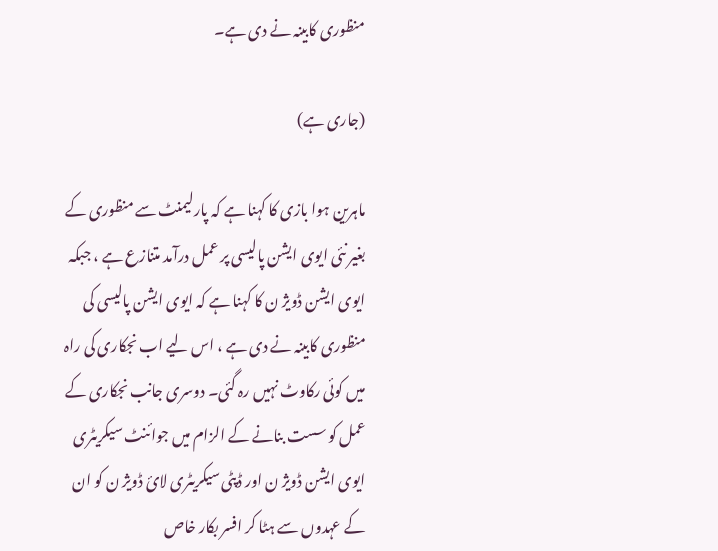منظوری کابینہ نے دی ہے۔

(جاری ہے)

ماہرین ہوا بازی کا کہنا ہے کہ پارلیمنٹ سے منظوری کے بغیر نئی ایوی ایشن پالیسی پر عمل درآمد متنازع ہے ، جبکہ ایوی ایشن ڈویژ ن کا کہنا ہے کہ ایوی ایشن پالیسی کی منظوری کابینہ نے دی ہے ، اس لیے اب نجکاری کی راہ میں کوئی رکاوٹ نہیں رہ گئی۔ دوسری جانب نجکاری کے عمل کو سست بنانے کے الزام میں جوائنٹ سیکریٹری ایوی ایشن ڈویژ ن اور ڈپٹی سیکریٹری لائ ڈویژ ن کو ان کے عہدوں سے ہٹا کر افسر بکار خاص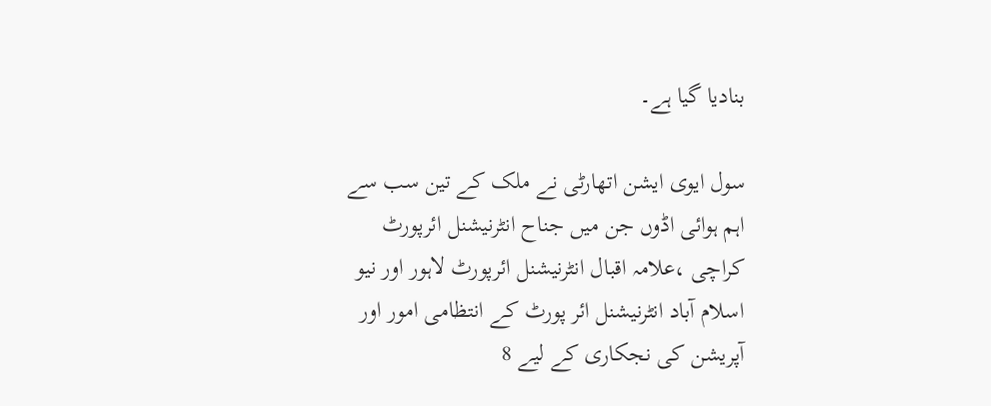بنادیا گیا ہے۔

سول ایوی ایشن اتھارٹی نے ملک کے تین سب سے اہم ہوائی اڈوں جن میں جناح انٹرنیشنل ائرپورٹ کراچی ،علامہ اقبال انٹرنیشنل ائرپورٹ لاہور اور نیو اسلام آباد انٹرنیشنل ائر پورٹ کے انتظامی امور اور آپریشن کی نجکاری کے لیے 8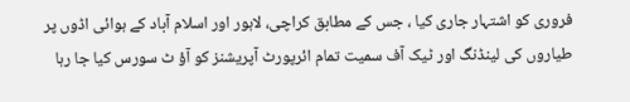فروری کو اشتہار جاری کیا ، جس کے مطابق کراچی، لاہور اور اسلام آباد کے ہوائی اڈوں پر طیاروں کی لینڈنگ اور ٹیک آف سمیت تمام ائرپورٹ آپریشنز کو آؤ ٹ سورس کیا جا رہا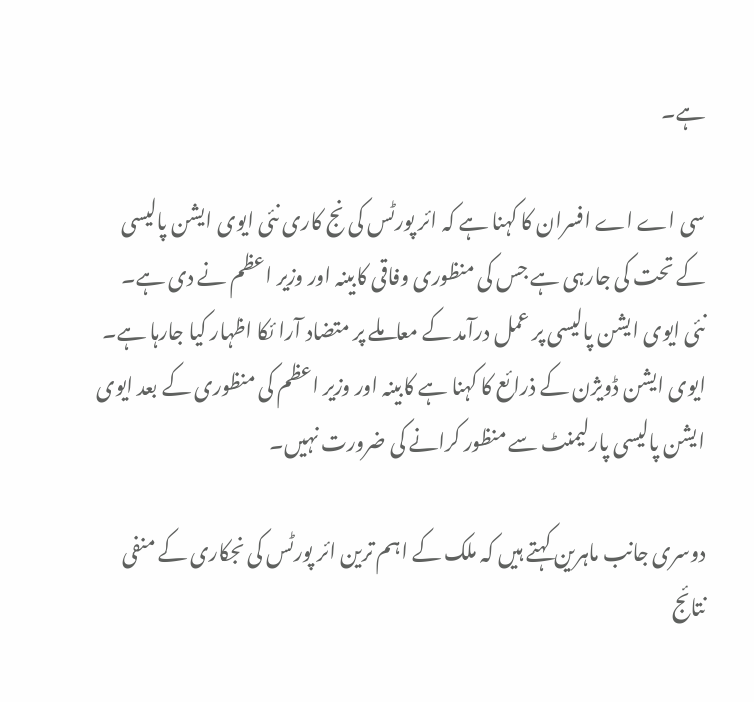ہے۔

سی اے اے افسران کا کہنا ہے کہ ائر پورٹس کی نج کاری نئی ایوی ایشن پالیسی کے تحت کی جارہی ہے جس کی منظوری وفاقی کابینہ اور وزیر اعظم نے دی ہے۔ نئی ایوی ایشن پالیسی پر عمل درآمد کے معاملے پر متضاد آرا ئکا اظہار کیا جارہا ہے۔ ایوی ایشن ڈویژن کے ذرائع کا کہنا ہے کابینہ اور وزیر اعظم کی منظوری کے بعد ایوی ایشن پالیسی پارلیمنٹ سے منظور کرانے کی ضرورت نہیں۔

دوسری جانب ماہرین کہتے ہیں کہ ملک کے اہم ترین ائر پورٹس کی نجکاری کے منفی نتائج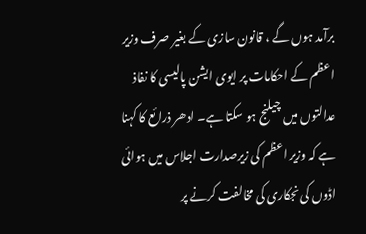برآمد ہوں گے ، قانون سازی کے بغیر صرف وزیر اعظم کے احکامات پر ایوی ایشن پالیسی کا نفاذ عدالتوں میں چیلنج ہو سکتا ہے۔ ادھر ذرائع کا کہنا ہے کہ وزیر اعظم کی زیرصدارت اجلاس میں ہوائی اڈوں کی نجکاری کی مخالفت کرنے پر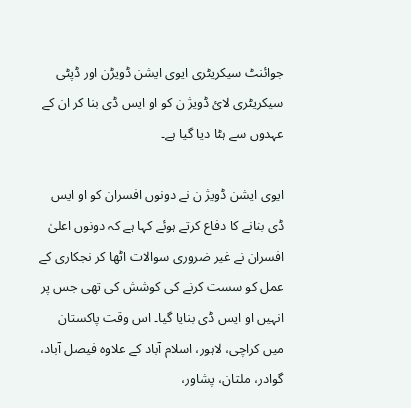جوائنٹ سیکریٹری ایوی ایشن ڈویڑن اور ڈپٹی سیکریٹری لائ ڈویژ ن کو او ایس ڈی بنا کر ان کے عہدوں سے ہٹا دیا گیا ہے۔

ایوی ایشن ڈویژ ن نے دونوں افسران کو او ایس ڈی بنانے کا دفاع کرتے ہوئے کہا ہے کہ دونوں اعلیٰ افسران نے غیر ضروری سوالات اٹھا کر نجکاری کے عمل کو سست کرنے کی کوشش کی تھی جس پر انہیں او ایس ڈی بنایا گیا۔ اس وقت پاکستان میں کراچی، لاہور، اسلام آباد کے علاوہ فیصل آباد، گوادر، ملتان، پشاور،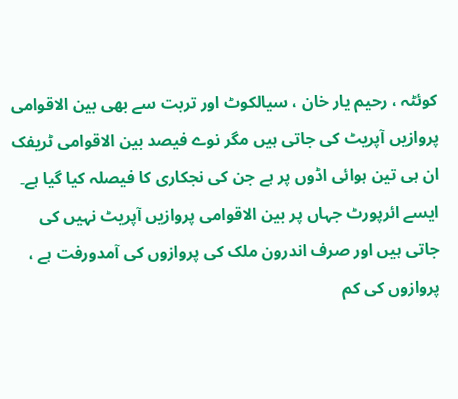کوئٹہ ، رحیم یار خان ، سیالکوٹ اور تربت سے بھی بین الاقوامی پروازیں آپریٹ کی جاتی ہیں مگر نوے فیصد بین الاقوامی ٹریفک ان ہی تین ہوائی اڈوں پر ہے جن کی نجکاری کا فیصلہ کیا گیا ہے۔ ایسے ائرپورٹ جہاں پر بین الاقوامی پروازیں آپریٹ نہیں کی جاتی ہیں اور صرف اندرون ملک کی پروازوں کی آمدورفت ہے ، پروازوں کی کم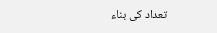تعداد کی بناء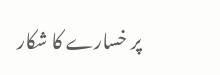پر خسارے کا شکار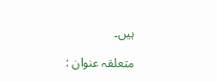ہیں۔

متعلقہ عنوان :